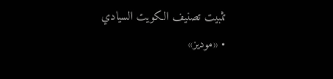تثبيت تصنيف الكويت السيادي
• «موديز»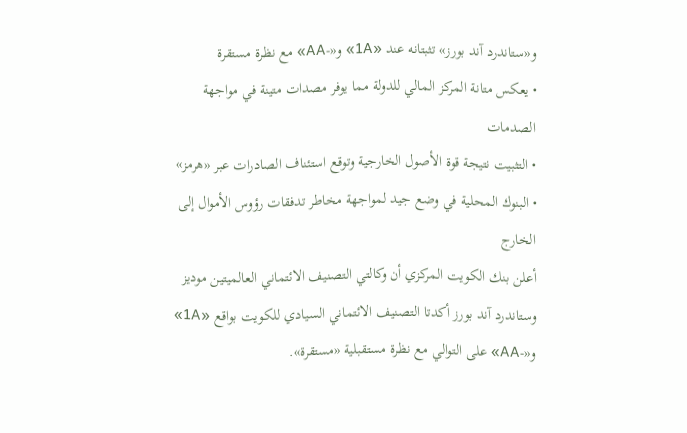و«ستاندرد آند بورز» تثبتانه عند «1A» و«-AA» مع نظرة مستقرة
• يعكس متانة المركز المالي للدولة مما يوفر مصدات متينة في مواجهة الصدمات
• التثبيت نتيجة قوة الأصول الخارجية وتوقع استئناف الصادرات عبر «هرمز»
• البنوك المحلية في وضع جيد لمواجهة مخاطر تدفقات رؤوس الأموال إلى الخارج
أعلن بنك الكويت المركزي أن وكالتي التصنيف الائتماني العالميتين موديز وستاندرد آند بورز أكدتا التصنيف الائتماني السيادي للكويت بواقع «1A» و«-AA» على التوالي مع نظرة مستقبلية «مستقرة».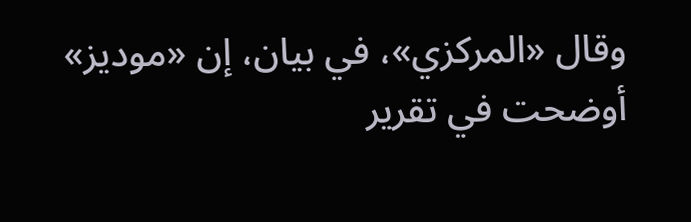وقال «المركزي»، في بيان، إن «موديز» أوضحت في تقرير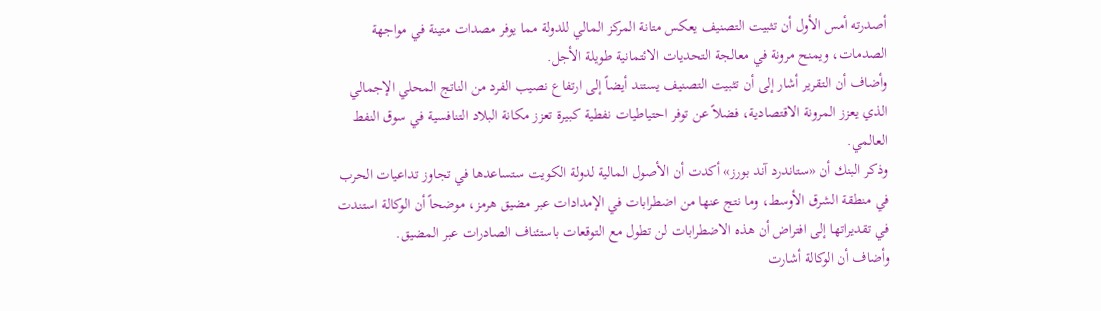أصدرته أمس الأول أن تثبيت التصنيف يعكس متانة المركز المالي للدولة مما يوفر مصدات متينة في مواجهة الصدمات، ويمنح مرونة في معالجة التحديات الائتمانية طويلة الأجل.
وأضاف أن التقرير أشار إلى أن تثبيت التصنيف يستند أيضاً إلى ارتفاع نصيب الفرد من الناتج المحلي الإجمالي الذي يعزز المرونة الاقتصادية، فضلاً عن توفر احتياطيات نفطية كبيرة تعزز مكانة البلاد التنافسية في سوق النفط العالمي.
وذكر البنك أن «ستاندرد آند بورز» أكدت أن الأصول المالية لدولة الكويت ستساعدها في تجاوز تداعيات الحرب في منطقة الشرق الأوسط، وما نتج عنها من اضطرابات في الإمدادات عبر مضيق هرمز، موضحاً أن الوكالة استندت في تقديراتها إلى افتراض أن هذه الاضطرابات لن تطول مع التوقعات باستئناف الصادرات عبر المضيق.
وأضاف أن الوكالة أشارت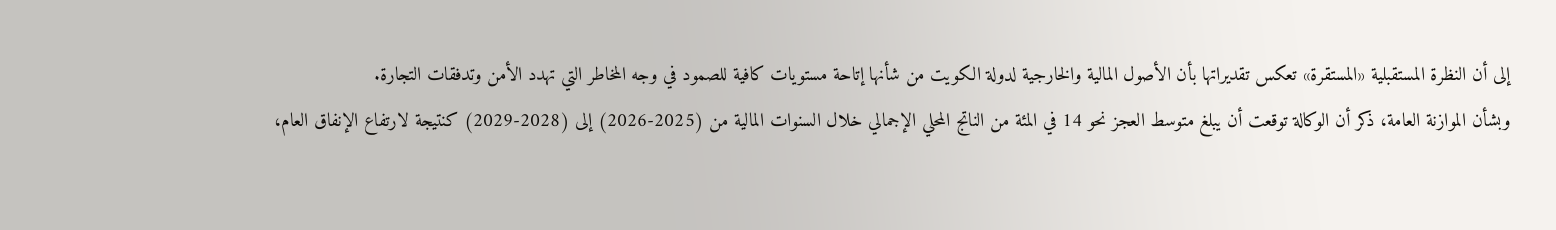إلى أن النظرة المستقبلية «المستقرة» تعكس تقديراتها بأن الأصول المالية والخارجية لدولة الكويت من شأنها إتاحة مستويات كافية للصمود في وجه المخاطر التي تهدد الأمن وتدفقات التجارة.
وبشأن الموازنة العامة، ذكر أن الوكالة توقعت أن يبلغ متوسط العجز نحو 14 في المئة من الناتج المحلي الإجمالي خلال السنوات المالية من (2025-2026) إلى (2028-2029) كنتيجة لارتفاع الإنفاق العام،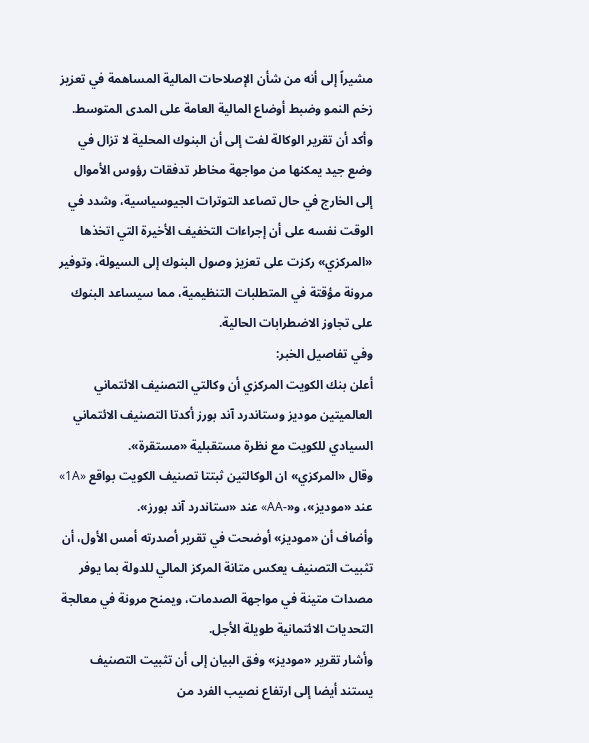مشيراً إلى أنه من شأن الإصلاحات المالية المساهمة في تعزيز زخم النمو وضبط أوضاع المالية العامة على المدى المتوسط.
وأكد أن تقرير الوكالة لفت إلى أن البنوك المحلية لا تزال في وضع جيد يمكنها من مواجهة مخاطر تدفقات رؤوس الأموال إلى الخارج في حال تصاعد التوترات الجيوسياسية، وشدد في الوقت نفسه على أن إجراءات التخفيف الأخيرة التي اتخذها «المركزي» ركزت على تعزيز وصول البنوك إلى السيولة، وتوفير مرونة مؤقتة في المتطلبات التنظيمية، مما سيساعد البنوك على تجاوز الاضطرابات الحالية.
وفي تفاصيل الخبر:
أعلن بنك الكويت المركزي أن وكالتي التصنيف الائتماني العالميتين موديز وستاندرد آند بورز أكدتا التصنيف الائتماني السيادي للكويت مع نظرة مستقبلية «مستقرة».
وقال «المركزي» ان الوكالتين ثبتتا تصنيف الكويت بواقع «1A» عند «موديز»، و«-AA» عند «ستاندرد آند بورز».
وأضاف أن «موديز» أوضحت في تقرير أصدرته أمس الأول، أن تثبيت التصنيف يعكس متانة المركز المالي للدولة بما يوفر مصدات متينة في مواجهة الصدمات، ويمنح مرونة في معالجة التحديات الائتمانية طويلة الأجل.
وأشار تقرير «موديز» وفق البيان إلى أن تثبيت التصنيف يستند أيضا إلى ارتفاع نصيب الفرد من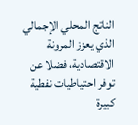الناتج المحلي الإجمالي الذي يعزز المرونة الاقتصادية، فضلا عن توفر احتياطيات نفطية كبيرة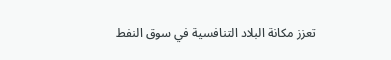تعزز مكانة البلاد التنافسية في سوق النفط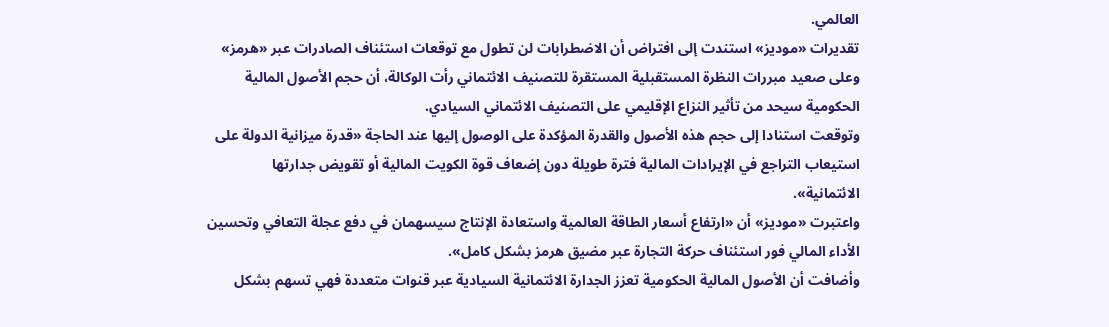العالمي.
تقديرات «موديز» استندت إلى افتراض أن الاضطرابات لن تطول مع توقعات استئناف الصادرات عبر «هرمز»
وعلى صعيد مبررات النظرة المستقبلية المستقرة للتصنيف الائتماني رأت الوكالة، أن حجم الأصول المالية الحكومية سيحد من تأثير النزاع الإقليمي على التصنيف الائتماني السيادي.
وتوقعت استنادا إلى حجم هذه الأصول والقدرة المؤكدة على الوصول إليها عند الحاجة «قدرة ميزانية الدولة على استيعاب التراجع في الإيرادات المالية فترة طويلة دون إضعاف قوة الكويت المالية أو تقويض جدارتها الائتمانية».
واعتبرت «موديز» أن «ارتفاع أسعار الطاقة العالمية واستعادة الإنتاج سيسهمان في دفع عجلة التعافي وتحسين الأداء المالي فور استئناف حركة التجارة عبر مضيق هرمز بشكل كامل».
وأضافت أن الأصول المالية الحكومية تعزز الجدارة الائتمانية السيادية عبر قنوات متعددة فهي تسهم بشكل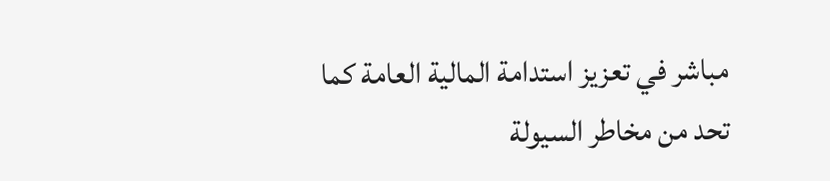مباشر في تعزيز استدامة المالية العامة كما تحد من مخاطر السيولة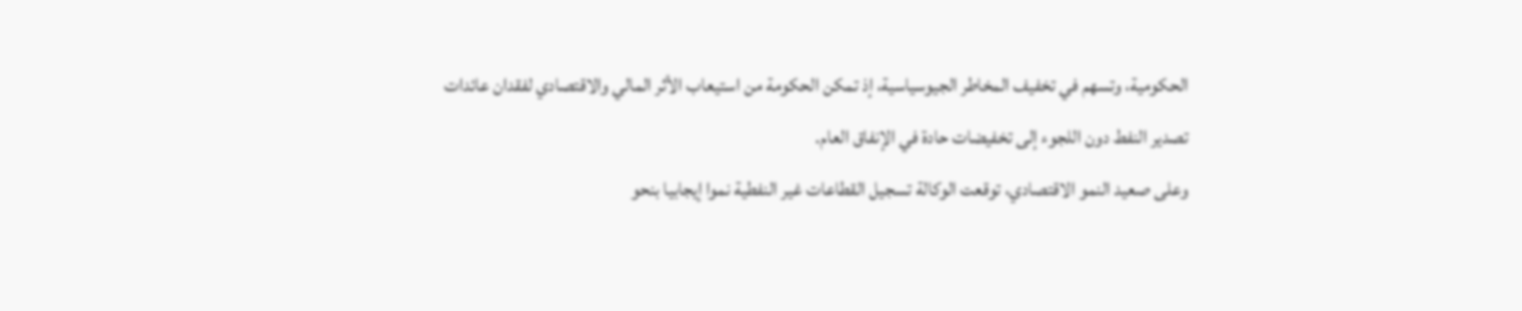الحكومية، وتسهم في تخفيف المخاطر الجيوسياسية، إذ تمكن الحكومة من استيعاب الأثر المالي والاقتصادي لفقدان عائدات تصدير النفط دون اللجوء إلى تخفيضات حادة في الإنفاق العام.
وعلى صعيد النمو الاقتصادي، توقعت الوكالة تسجيل القطاعات غير النفطية نموا إيجابيا بنحو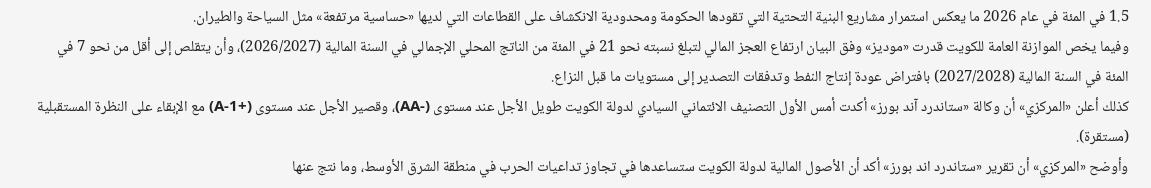1.5 في المئة في عام 2026 ما يعكس استمرار مشاريع البنية التحتية التي تقودها الحكومة ومحدودية الانكشاف على القطاعات التي لديها «حساسية مرتفعة» مثل السياحة والطيران.
وفيما يخص الموازنة العامة للكويت قدرت «موديز» وفق البيان ارتفاع العجز المالي لتبلغ نسبته نحو 21 في المئة من الناتج المحلي الإجمالي في السنة المالية (2026/2027)، وأن يتقلص إلى أقل من نحو 7 في المئة في السنة المالية (2027/2028) بافتراض عودة إنتاج النفط وتدفقات التصدير إلى مستويات ما قبل النزاع.
كذلك أعلن «المركزي» أن وكالة «ستاندرد آند بورز» أكدت أمس الأول التصنيف الائتماني السيادي لدولة الكويت طويل الأجل عند مستوى (-AA)، وقصير الأجل عند مستوى (+1-A) مع الإبقاء على النظرة المستقبلية (مستقرة).
وأوضح «المركزي» أن تقرير «ستاندرد اند بورز» أكد أن الأصول المالية لدولة الكويت ستساعدها في تجاوز تداعيات الحرب في منطقة الشرق الأوسط، وما نتج عنها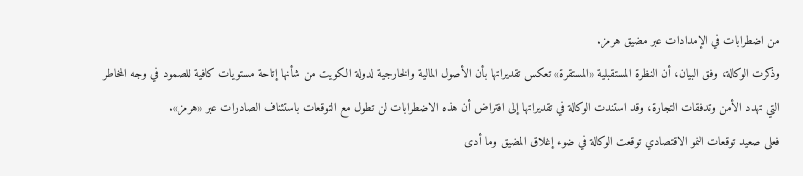من اضطرابات في الإمدادات عبر مضيق هرمز.
وذكرت الوكالة، وفق البيان، أن النظرة المستقبلية «المستقرة» تعكس تقديراتها بأن الأصول المالية والخارجية لدولة الكويت من شأنها إتاحة مستويات كافية للصمود في وجه المخاطر التي تهدد الأمن وتدفقات التجارة، وقد استندت الوكالة في تقديراتها إلى افتراض أن هذه الاضطرابات لن تطول مع التوقعات باستئناف الصادرات عبر «هرمز».
فعلى صعيد توقعات النمو الاقتصادي توقعت الوكالة في ضوء إغلاق المضيق وما أدى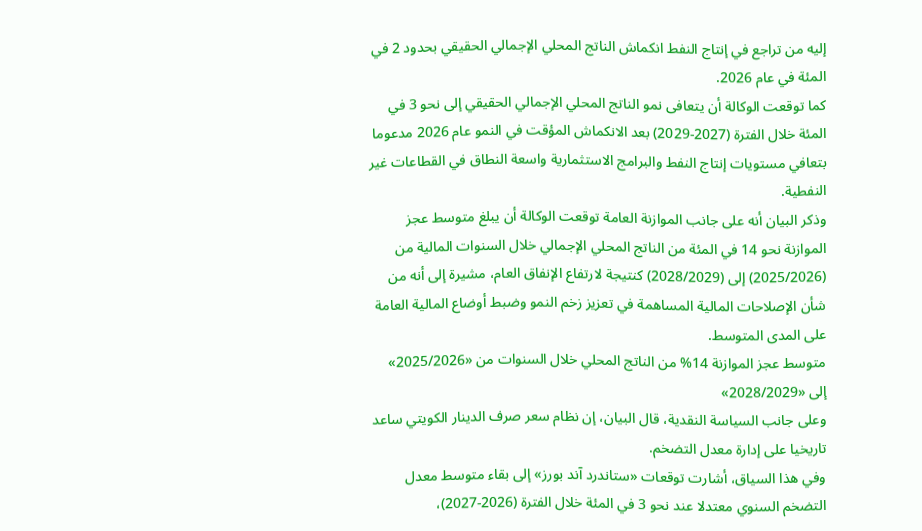إليه من تراجع في إنتاج النفط انكماش الناتج المحلي الإجمالي الحقيقي بحدود 2 في المئة في عام 2026.
كما توقعت الوكالة أن يتعافى نمو الناتج المحلي الإجمالي الحقيقي إلى نحو 3 في المئة خلال الفترة (2027-2029) بعد الانكماش المؤقت في النمو عام 2026 مدعوما بتعافي مستويات إنتاج النفط والبرامج الاستثمارية واسعة النطاق في القطاعات غير النفطية.
وذكر البيان أنه على جانب الموازنة العامة توقعت الوكالة أن يبلغ متوسط عجز الموازنة نحو 14 في المئة من الناتج المحلي الإجمالي خلال السنوات المالية من (2025/2026) إلى (2028/2029) كنتيجة لارتفاع الإنفاق العام، مشيرة إلى أنه من شأن الإصلاحات المالية المساهمة في تعزيز زخم النمو وضبط أوضاع المالية العامة على المدى المتوسط.
متوسط عجز الموازنة 14% من الناتج المحلي خلال السنوات من «2025/2026» إلى «2028/2029»
وعلى جانب السياسة النقدية، قال البيان، إن نظام سعر صرف الدينار الكويتي ساعد تاريخيا على إدارة معدل التضخم.
وفي هذا السياق، أشارت توقعات «ستاندرد آند بورز» إلى بقاء متوسط معدل التضخم السنوي معتدلا عند نحو 3 في المئة خلال الفترة (2026-2027)،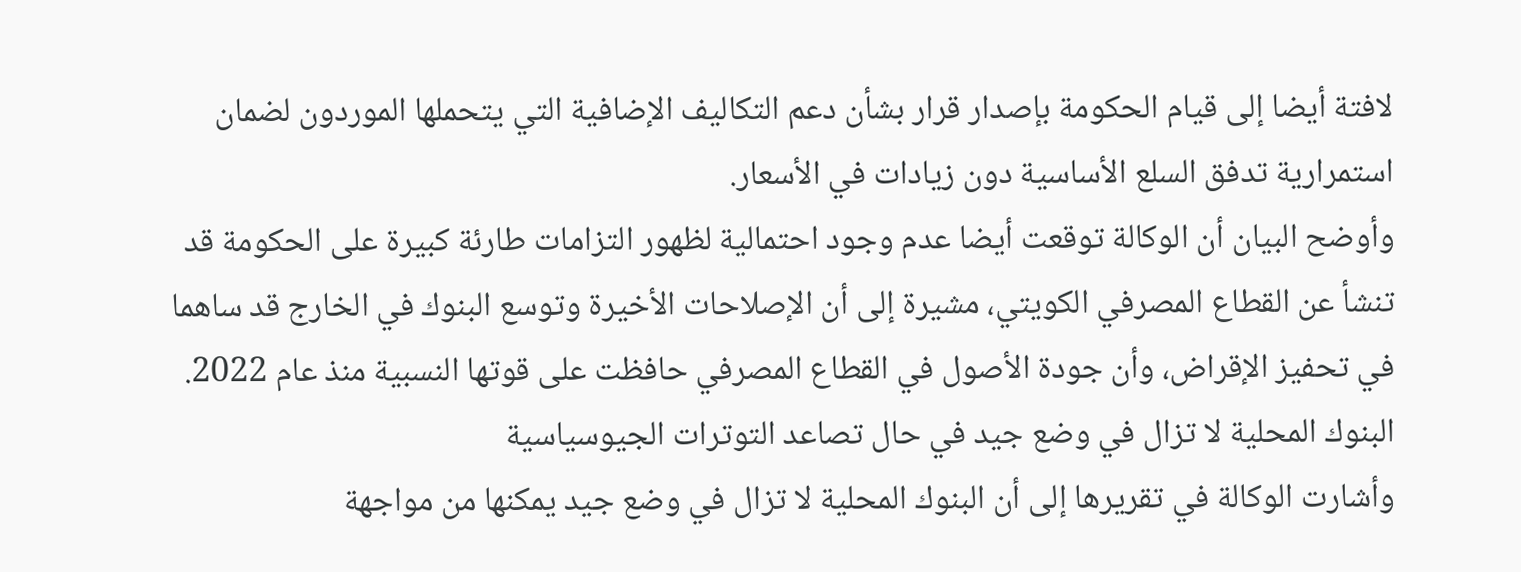لافتة أيضا إلى قيام الحكومة بإصدار قرار بشأن دعم التكاليف الإضافية التي يتحملها الموردون لضمان استمرارية تدفق السلع الأساسية دون زيادات في الأسعار.
وأوضح البيان أن الوكالة توقعت أيضا عدم وجود احتمالية لظهور التزامات طارئة كبيرة على الحكومة قد تنشأ عن القطاع المصرفي الكويتي، مشيرة إلى أن الإصلاحات الأخيرة وتوسع البنوك في الخارج قد ساهما في تحفيز الإقراض، وأن جودة الأصول في القطاع المصرفي حافظت على قوتها النسبية منذ عام 2022.
البنوك المحلية لا تزال في وضع جيد في حال تصاعد التوترات الجيوسياسية
وأشارت الوكالة في تقريرها إلى أن البنوك المحلية لا تزال في وضع جيد يمكنها من مواجهة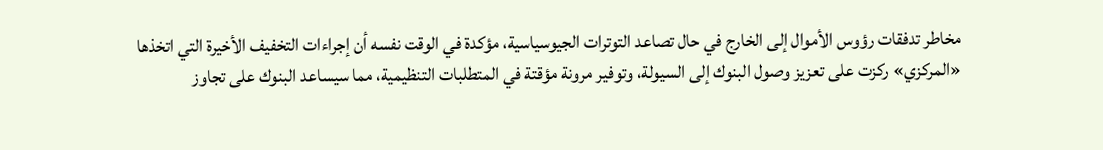مخاطر تدفقات رؤوس الأموال إلى الخارج في حال تصاعد التوترات الجيوسياسية، مؤكدة في الوقت نفسه أن إجراءات التخفيف الأخيرة التي اتخذها «المركزي» ركزت على تعزيز وصول البنوك إلى السيولة، وتوفير مرونة مؤقتة في المتطلبات التنظيمية، مما سيساعد البنوك على تجاوز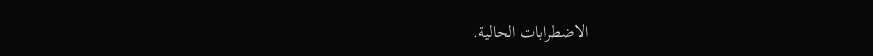الاضطرابات الحالية.